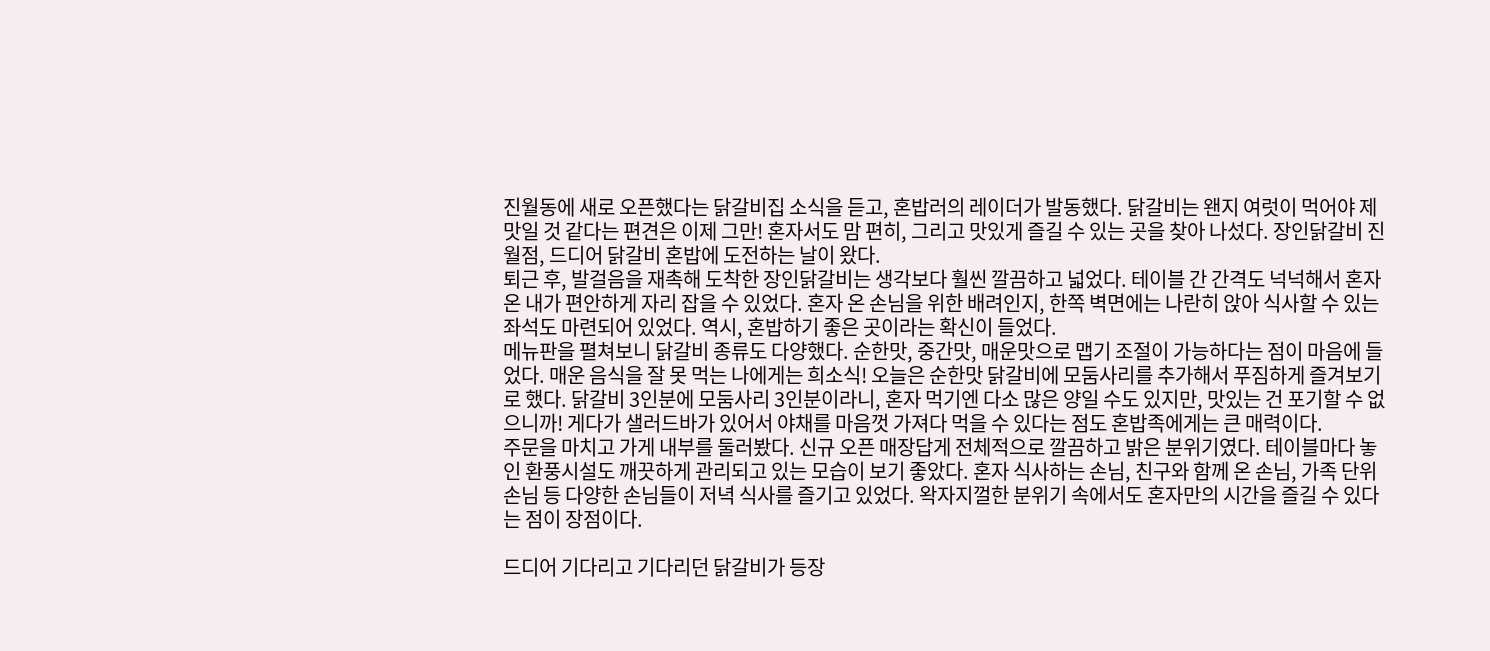진월동에 새로 오픈했다는 닭갈비집 소식을 듣고, 혼밥러의 레이더가 발동했다. 닭갈비는 왠지 여럿이 먹어야 제맛일 것 같다는 편견은 이제 그만! 혼자서도 맘 편히, 그리고 맛있게 즐길 수 있는 곳을 찾아 나섰다. 장인닭갈비 진월점, 드디어 닭갈비 혼밥에 도전하는 날이 왔다.
퇴근 후, 발걸음을 재촉해 도착한 장인닭갈비는 생각보다 훨씬 깔끔하고 넓었다. 테이블 간 간격도 넉넉해서 혼자 온 내가 편안하게 자리 잡을 수 있었다. 혼자 온 손님을 위한 배려인지, 한쪽 벽면에는 나란히 앉아 식사할 수 있는 좌석도 마련되어 있었다. 역시, 혼밥하기 좋은 곳이라는 확신이 들었다.
메뉴판을 펼쳐보니 닭갈비 종류도 다양했다. 순한맛, 중간맛, 매운맛으로 맵기 조절이 가능하다는 점이 마음에 들었다. 매운 음식을 잘 못 먹는 나에게는 희소식! 오늘은 순한맛 닭갈비에 모둠사리를 추가해서 푸짐하게 즐겨보기로 했다. 닭갈비 3인분에 모둠사리 3인분이라니, 혼자 먹기엔 다소 많은 양일 수도 있지만, 맛있는 건 포기할 수 없으니까! 게다가 샐러드바가 있어서 야채를 마음껏 가져다 먹을 수 있다는 점도 혼밥족에게는 큰 매력이다.
주문을 마치고 가게 내부를 둘러봤다. 신규 오픈 매장답게 전체적으로 깔끔하고 밝은 분위기였다. 테이블마다 놓인 환풍시설도 깨끗하게 관리되고 있는 모습이 보기 좋았다. 혼자 식사하는 손님, 친구와 함께 온 손님, 가족 단위 손님 등 다양한 손님들이 저녁 식사를 즐기고 있었다. 왁자지껄한 분위기 속에서도 혼자만의 시간을 즐길 수 있다는 점이 장점이다.

드디어 기다리고 기다리던 닭갈비가 등장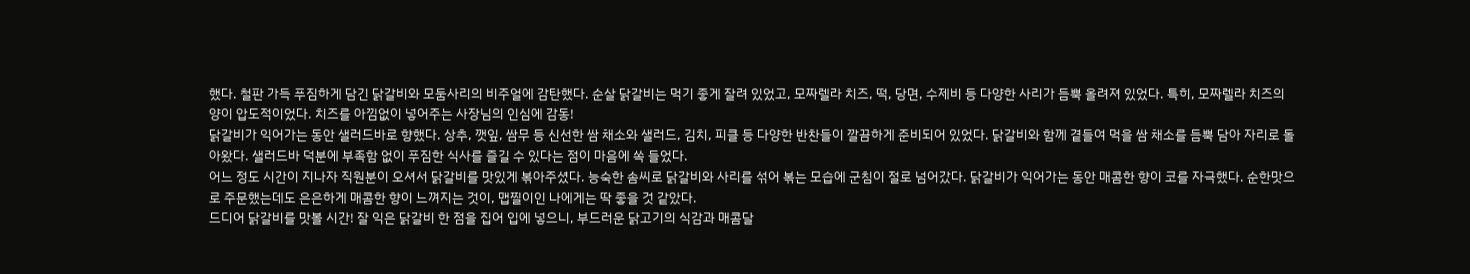했다. 철판 가득 푸짐하게 담긴 닭갈비와 모둠사리의 비주얼에 감탄했다. 순살 닭갈비는 먹기 좋게 잘려 있었고, 모짜렐라 치즈, 떡, 당면, 수제비 등 다양한 사리가 듬뿍 올려져 있었다. 특히, 모짜렐라 치즈의 양이 압도적이었다. 치즈를 아낌없이 넣어주는 사장님의 인심에 감동!
닭갈비가 익어가는 동안 샐러드바로 향했다. 상추, 깻잎, 쌈무 등 신선한 쌈 채소와 샐러드, 김치, 피클 등 다양한 반찬들이 깔끔하게 준비되어 있었다. 닭갈비와 함께 곁들여 먹을 쌈 채소를 듬뿍 담아 자리로 돌아왔다. 샐러드바 덕분에 부족함 없이 푸짐한 식사를 즐길 수 있다는 점이 마음에 쏙 들었다.
어느 정도 시간이 지나자 직원분이 오셔서 닭갈비를 맛있게 볶아주셨다. 능숙한 솜씨로 닭갈비와 사리를 섞어 볶는 모습에 군침이 절로 넘어갔다. 닭갈비가 익어가는 동안 매콤한 향이 코를 자극했다. 순한맛으로 주문했는데도 은은하게 매콤한 향이 느껴지는 것이, 맵찔이인 나에게는 딱 좋을 것 같았다.
드디어 닭갈비를 맛볼 시간! 잘 익은 닭갈비 한 점을 집어 입에 넣으니, 부드러운 닭고기의 식감과 매콤달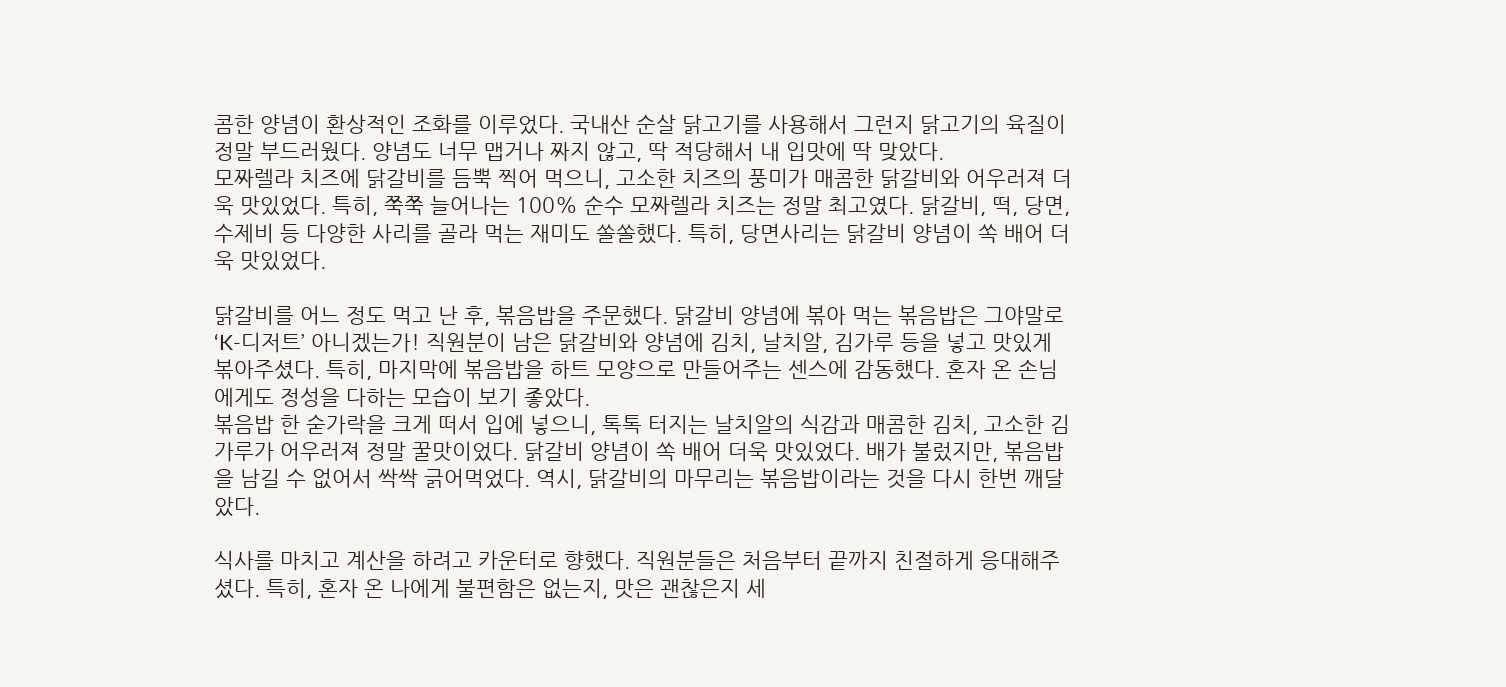콤한 양념이 환상적인 조화를 이루었다. 국내산 순살 닭고기를 사용해서 그런지 닭고기의 육질이 정말 부드러웠다. 양념도 너무 맵거나 짜지 않고, 딱 적당해서 내 입맛에 딱 맞았다.
모짜렐라 치즈에 닭갈비를 듬뿍 찍어 먹으니, 고소한 치즈의 풍미가 매콤한 닭갈비와 어우러져 더욱 맛있었다. 특히, 쭉쭉 늘어나는 100% 순수 모짜렐라 치즈는 정말 최고였다. 닭갈비, 떡, 당면, 수제비 등 다양한 사리를 골라 먹는 재미도 쏠쏠했다. 특히, 당면사리는 닭갈비 양념이 쏙 배어 더욱 맛있었다.

닭갈비를 어느 정도 먹고 난 후, 볶음밥을 주문했다. 닭갈비 양념에 볶아 먹는 볶음밥은 그야말로 ‘K-디저트’ 아니겠는가! 직원분이 남은 닭갈비와 양념에 김치, 날치알, 김가루 등을 넣고 맛있게 볶아주셨다. 특히, 마지막에 볶음밥을 하트 모양으로 만들어주는 센스에 감동했다. 혼자 온 손님에게도 정성을 다하는 모습이 보기 좋았다.
볶음밥 한 숟가락을 크게 떠서 입에 넣으니, 톡톡 터지는 날치알의 식감과 매콤한 김치, 고소한 김가루가 어우러져 정말 꿀맛이었다. 닭갈비 양념이 쏙 배어 더욱 맛있었다. 배가 불렀지만, 볶음밥을 남길 수 없어서 싹싹 긁어먹었다. 역시, 닭갈비의 마무리는 볶음밥이라는 것을 다시 한번 깨달았다.

식사를 마치고 계산을 하려고 카운터로 향했다. 직원분들은 처음부터 끝까지 친절하게 응대해주셨다. 특히, 혼자 온 나에게 불편함은 없는지, 맛은 괜찮은지 세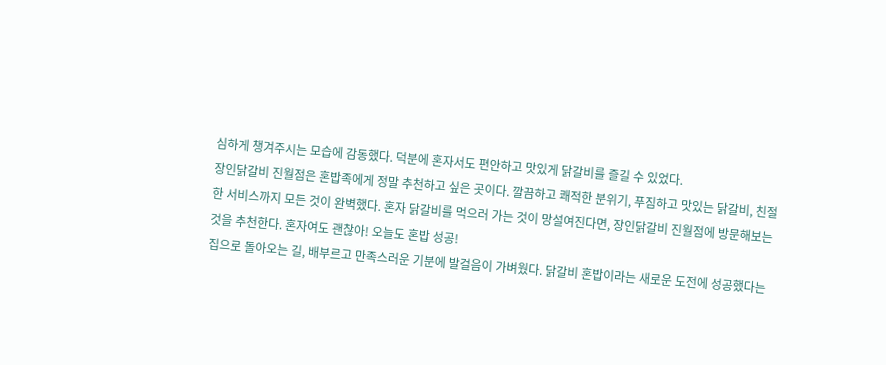심하게 챙겨주시는 모습에 감동했다. 덕분에 혼자서도 편안하고 맛있게 닭갈비를 즐길 수 있었다.
장인닭갈비 진월점은 혼밥족에게 정말 추천하고 싶은 곳이다. 깔끔하고 쾌적한 분위기, 푸짐하고 맛있는 닭갈비, 친절한 서비스까지 모든 것이 완벽했다. 혼자 닭갈비를 먹으러 가는 것이 망설여진다면, 장인닭갈비 진월점에 방문해보는 것을 추천한다. 혼자여도 괜찮아! 오늘도 혼밥 성공!
집으로 돌아오는 길, 배부르고 만족스러운 기분에 발걸음이 가벼웠다. 닭갈비 혼밥이라는 새로운 도전에 성공했다는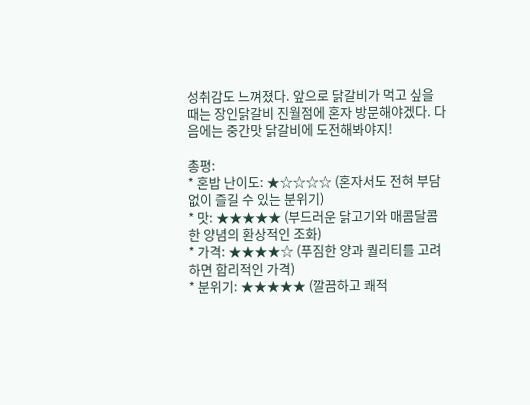성취감도 느껴졌다. 앞으로 닭갈비가 먹고 싶을 때는 장인닭갈비 진월점에 혼자 방문해야겠다. 다음에는 중간맛 닭갈비에 도전해봐야지!

총평:
* 혼밥 난이도: ★☆☆☆☆ (혼자서도 전혀 부담 없이 즐길 수 있는 분위기)
* 맛: ★★★★★ (부드러운 닭고기와 매콤달콤한 양념의 환상적인 조화)
* 가격: ★★★★☆ (푸짐한 양과 퀄리티를 고려하면 합리적인 가격)
* 분위기: ★★★★★ (깔끔하고 쾌적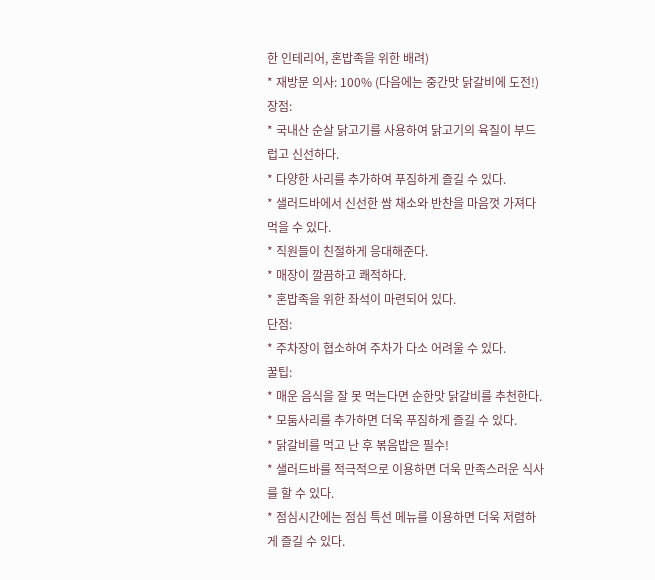한 인테리어, 혼밥족을 위한 배려)
* 재방문 의사: 100% (다음에는 중간맛 닭갈비에 도전!)
장점:
* 국내산 순살 닭고기를 사용하여 닭고기의 육질이 부드럽고 신선하다.
* 다양한 사리를 추가하여 푸짐하게 즐길 수 있다.
* 샐러드바에서 신선한 쌈 채소와 반찬을 마음껏 가져다 먹을 수 있다.
* 직원들이 친절하게 응대해준다.
* 매장이 깔끔하고 쾌적하다.
* 혼밥족을 위한 좌석이 마련되어 있다.
단점:
* 주차장이 협소하여 주차가 다소 어려울 수 있다.
꿀팁:
* 매운 음식을 잘 못 먹는다면 순한맛 닭갈비를 추천한다.
* 모둠사리를 추가하면 더욱 푸짐하게 즐길 수 있다.
* 닭갈비를 먹고 난 후 볶음밥은 필수!
* 샐러드바를 적극적으로 이용하면 더욱 만족스러운 식사를 할 수 있다.
* 점심시간에는 점심 특선 메뉴를 이용하면 더욱 저렴하게 즐길 수 있다.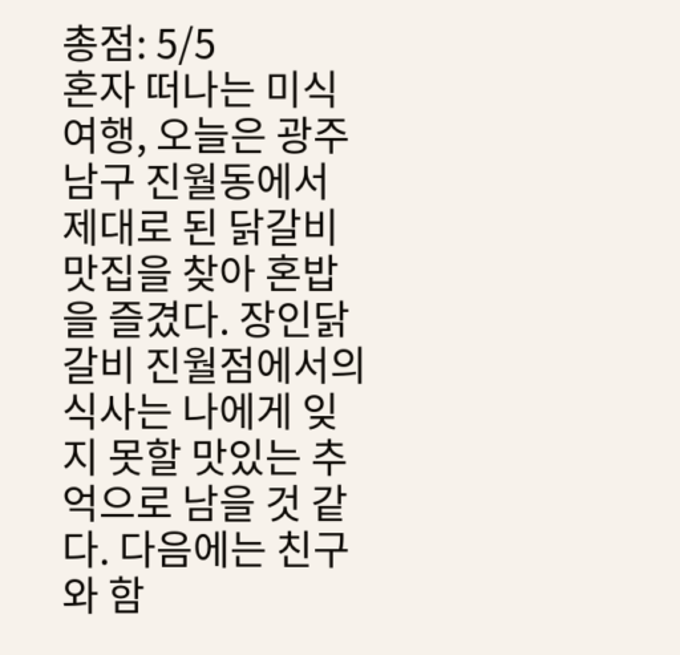총점: 5/5
혼자 떠나는 미식 여행, 오늘은 광주 남구 진월동에서 제대로 된 닭갈비 맛집을 찾아 혼밥을 즐겼다. 장인닭갈비 진월점에서의 식사는 나에게 잊지 못할 맛있는 추억으로 남을 것 같다. 다음에는 친구와 함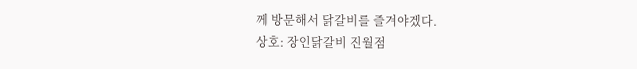께 방문해서 닭갈비를 즐겨야겠다.
상호: 장인닭갈비 진월점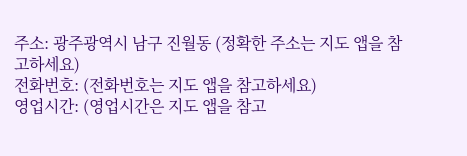주소: 광주광역시 남구 진월동 (정확한 주소는 지도 앱을 참고하세요)
전화번호: (전화번호는 지도 앱을 참고하세요)
영업시간: (영업시간은 지도 앱을 참고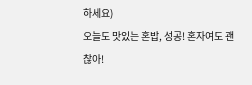하세요)
오늘도 맛있는 혼밥, 성공! 혼자여도 괜찮아!